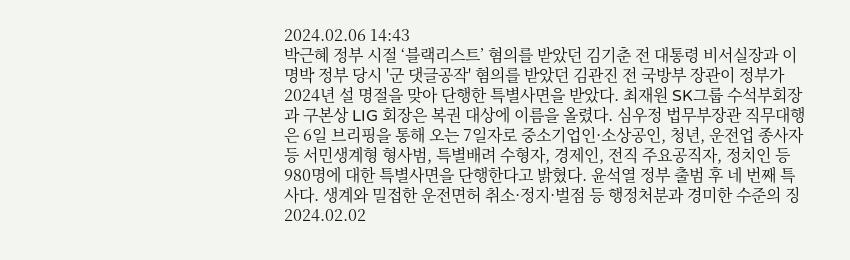2024.02.06 14:43
박근혜 정부 시절 ‘블랙리스트’ 혐의를 받았던 김기춘 전 대통령 비서실장과 이명박 정부 당시 '군 댓글공작' 혐의를 받았던 김관진 전 국방부 장관이 정부가 2024년 설 명절을 맞아 단행한 특별사면을 받았다. 최재원 SK그룹 수석부회장과 구본상 LIG 회장은 복권 대상에 이름을 올렸다. 심우정 법무부장관 직무대행은 6일 브리핑을 통해 오는 7일자로 중소기업인·소상공인, 청년, 운전업 종사자 등 서민생계형 형사범, 특별배려 수형자, 경제인, 전직 주요공직자, 정치인 등 980명에 대한 특별사면을 단행한다고 밝혔다. 윤석열 정부 출범 후 네 번째 특사다. 생계와 밀접한 운전면허 취소·정지·벌점 등 행정처분과 경미한 수준의 징2024.02.02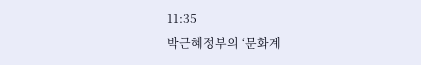11:35
박근혜정부의 ‘문화계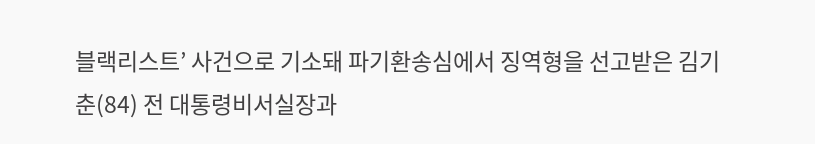블랙리스트’ 사건으로 기소돼 파기환송심에서 징역형을 선고받은 김기춘(84) 전 대통령비서실장과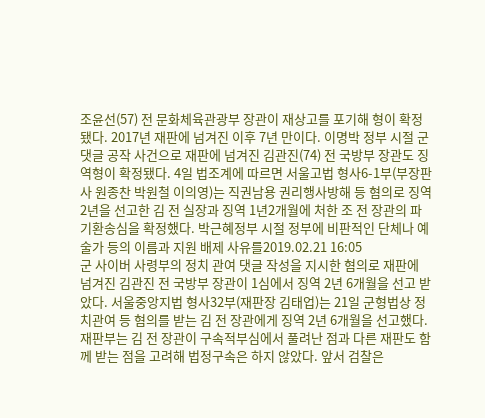조윤선(57) 전 문화체육관광부 장관이 재상고를 포기해 형이 확정됐다. 2017년 재판에 넘겨진 이후 7년 만이다. 이명박 정부 시절 군 댓글 공작 사건으로 재판에 넘겨진 김관진(74) 전 국방부 장관도 징역형이 확정됐다. 4일 법조계에 따르면 서울고법 형사6-1부(부장판사 원종찬 박원철 이의영)는 직권남용 권리행사방해 등 혐의로 징역 2년을 선고한 김 전 실장과 징역 1년2개월에 처한 조 전 장관의 파기환송심을 확정했다. 박근혜정부 시절 정부에 비판적인 단체나 예술가 등의 이름과 지원 배제 사유를2019.02.21 16:05
군 사이버 사령부의 정치 관여 댓글 작성을 지시한 혐의로 재판에 넘겨진 김관진 전 국방부 장관이 1심에서 징역 2년 6개월을 선고 받았다. 서울중앙지법 형사32부(재판장 김태업)는 21일 군형법상 정치관여 등 혐의를 받는 김 전 장관에게 징역 2년 6개월을 선고했다. 재판부는 김 전 장관이 구속적부심에서 풀려난 점과 다른 재판도 함께 받는 점을 고려해 법정구속은 하지 않았다. 앞서 검찰은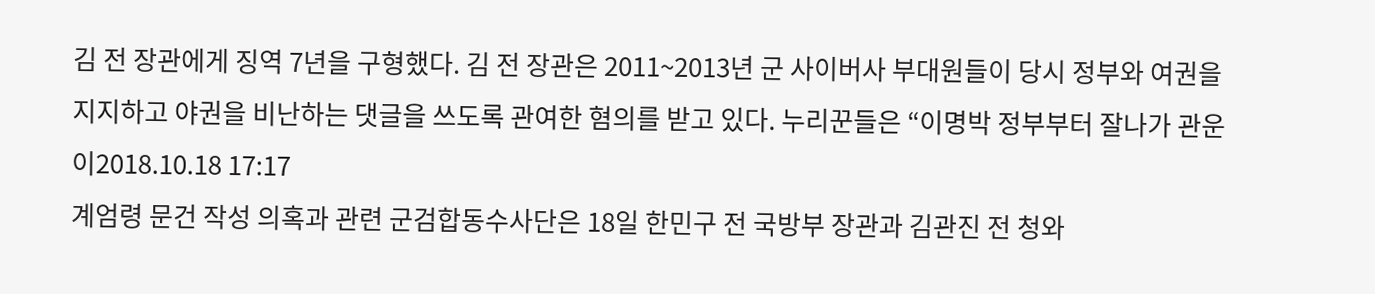김 전 장관에게 징역 7년을 구형했다. 김 전 장관은 2011~2013년 군 사이버사 부대원들이 당시 정부와 여권을 지지하고 야권을 비난하는 댓글을 쓰도록 관여한 혐의를 받고 있다. 누리꾼들은 “이명박 정부부터 잘나가 관운이2018.10.18 17:17
계엄령 문건 작성 의혹과 관련 군검합동수사단은 18일 한민구 전 국방부 장관과 김관진 전 청와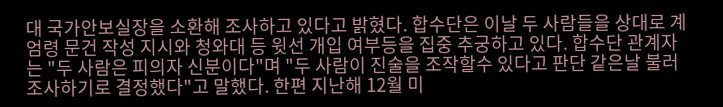대 국가안보실장을 소환해 조사하고 있다고 밝혔다. 합수단은 이날 두 사람들을 상대로 계엄령 문건 작성 지시와 청와대 등 윗선 개입 여부등을 집중 추궁하고 있다. 합수단 관계자는 "두 사람은 피의자 신분이다"며 "두 사람이 진술을 조작할수 있다고 판단 같은날 불러 조사하기로 결정했다"고 말했다. 한편 지난해 12월 미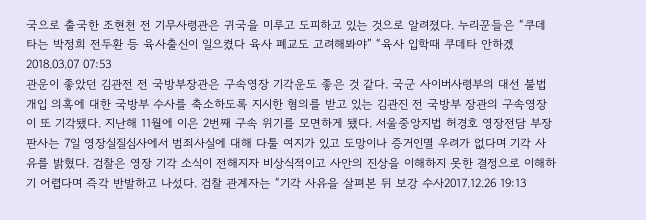국으로 출국한 조현천 전 기무사령관은 귀국을 미루고 도피하고 있는 것으로 알려졌다. 누리꾼들은 “쿠데타는 박정희 전두환 등 육사출신이 일으켰다 육사 폐교도 고려해봐야” “육사 입학때 쿠데타 안하겠2018.03.07 07:53
관운이 좋았던 김관전 전 국방부장관은 구속영장 기각운도 좋은 것 같다. 국군 사이버사령부의 대선 불법 개입 의혹에 대한 국방부 수사를 축소하도록 지시한 혐의를 받고 있는 김관진 전 국방부 장관의 구속영장이 또 기각됐다. 지난해 11월에 이은 2번째 구속 위기를 모면하게 됐다. 서울중앙지법 허경호 영장전담 부장판사는 7일 영장실질심사에서 범죄사실에 대해 다툴 여지가 있고 도망이나 증거인멸 우려가 없다며 기각 사유를 밝혔다. 검찰은 영장 기각 소식이 전해지자 비상식적이고 사안의 진상을 이해하지 못한 결정으로 이해하기 어렵다며 즉각 반발하고 나섰다. 검찰 관계자는 “기각 사유을 살펴본 뒤 보강 수사2017.12.26 19:13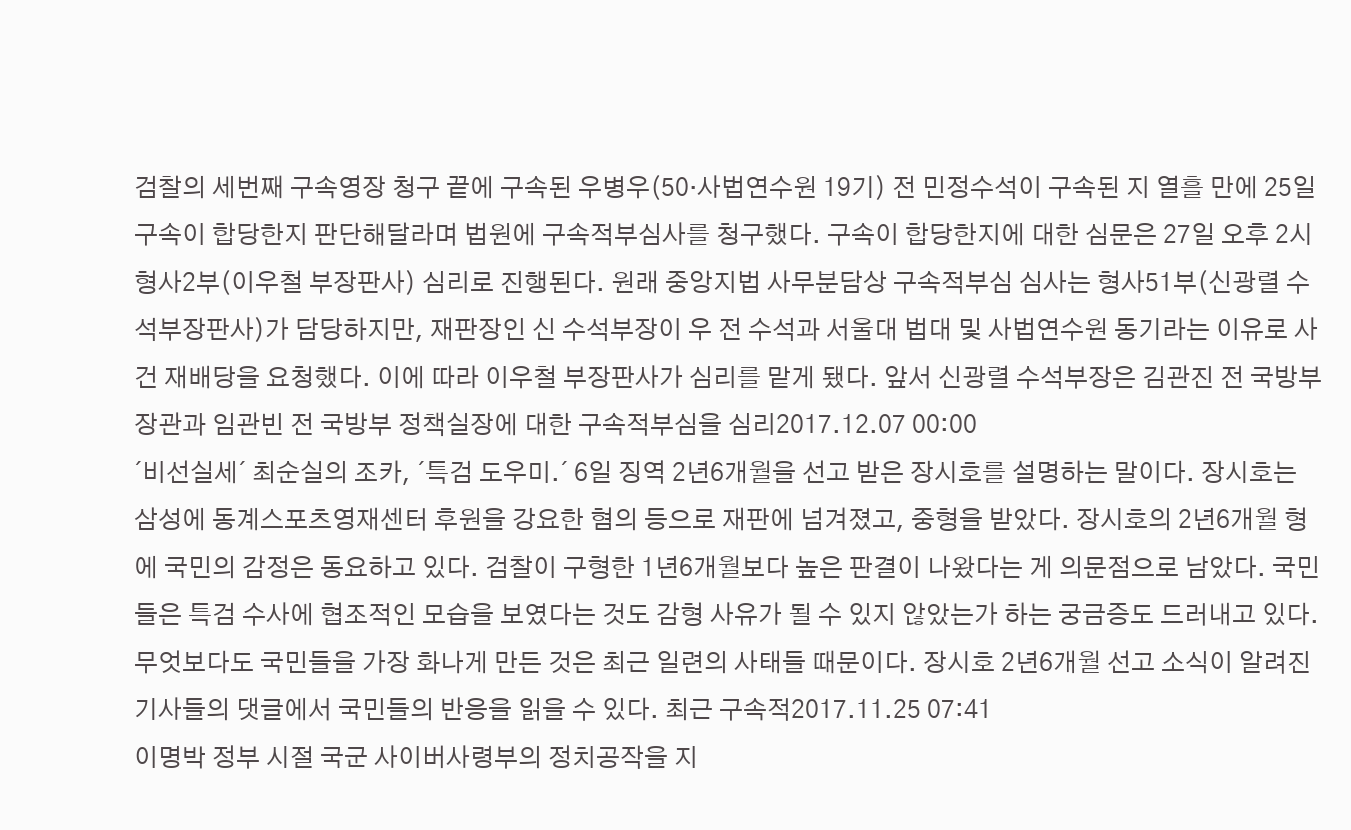검찰의 세번째 구속영장 청구 끝에 구속된 우병우(50·사법연수원 19기) 전 민정수석이 구속된 지 열흘 만에 25일 구속이 합당한지 판단해달라며 법원에 구속적부심사를 청구했다. 구속이 합당한지에 대한 심문은 27일 오후 2시 형사2부(이우철 부장판사) 심리로 진행된다. 원래 중앙지법 사무분담상 구속적부심 심사는 형사51부(신광렬 수석부장판사)가 담당하지만, 재판장인 신 수석부장이 우 전 수석과 서울대 법대 및 사법연수원 동기라는 이유로 사건 재배당을 요청했다. 이에 따라 이우철 부장판사가 심리를 맡게 됐다. 앞서 신광렬 수석부장은 김관진 전 국방부 장관과 임관빈 전 국방부 정책실장에 대한 구속적부심을 심리2017.12.07 00:00
´비선실세´ 최순실의 조카, ´특검 도우미.´ 6일 징역 2년6개월을 선고 받은 장시호를 설명하는 말이다. 장시호는 삼성에 동계스포츠영재센터 후원을 강요한 혐의 등으로 재판에 넘겨졌고, 중형을 받았다. 장시호의 2년6개월 형에 국민의 감정은 동요하고 있다. 검찰이 구형한 1년6개월보다 높은 판결이 나왔다는 게 의문점으로 남았다. 국민들은 특검 수사에 협조적인 모습을 보였다는 것도 감형 사유가 될 수 있지 않았는가 하는 궁금증도 드러내고 있다. 무엇보다도 국민들을 가장 화나게 만든 것은 최근 일련의 사태들 때문이다. 장시호 2년6개월 선고 소식이 알려진 기사들의 댓글에서 국민들의 반응을 읽을 수 있다. 최근 구속적2017.11.25 07:41
이명박 정부 시절 국군 사이버사령부의 정치공작을 지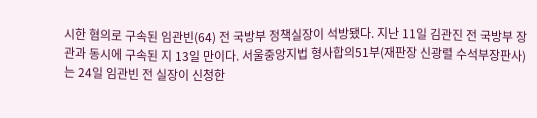시한 혐의로 구속된 임관빈(64) 전 국방부 정책실장이 석방됐다. 지난 11일 김관진 전 국방부 장관과 동시에 구속된 지 13일 만이다. 서울중앙지법 형사합의51부(재판장 신광렬 수석부장판사)는 24일 임관빈 전 실장이 신청한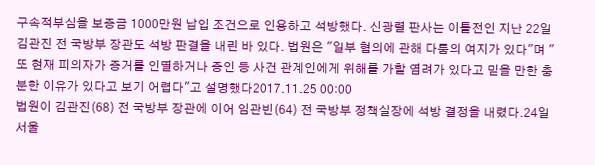구속적부심을 보증금 1000만원 납입 조건으로 인용하고 석방했다. 신광렬 판사는 이틀전인 지난 22일 김관진 전 국방부 장관도 석방 판결을 내린 바 있다. 법원은 "일부 혐의에 관해 다툼의 여지가 있다"며 "또 현재 피의자가 증거를 인멸하거나 증인 등 사건 관계인에게 위해를 가할 염려가 있다고 믿을 만한 충분한 이유가 있다고 보기 어렵다"고 설명했다2017.11.25 00:00
법원이 김관진(68) 전 국방부 장관에 이어 임관빈(64) 전 국방부 정책실장에 석방 결정을 내렸다.24일 서울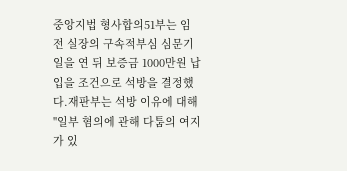중앙지법 형사합의51부는 임 전 실장의 구속적부심 심문기일을 연 뒤 보증금 1000만원 납입을 조건으로 석방을 결정했다.재판부는 석방 이유에 대해 "일부 혐의에 관해 다툼의 여지가 있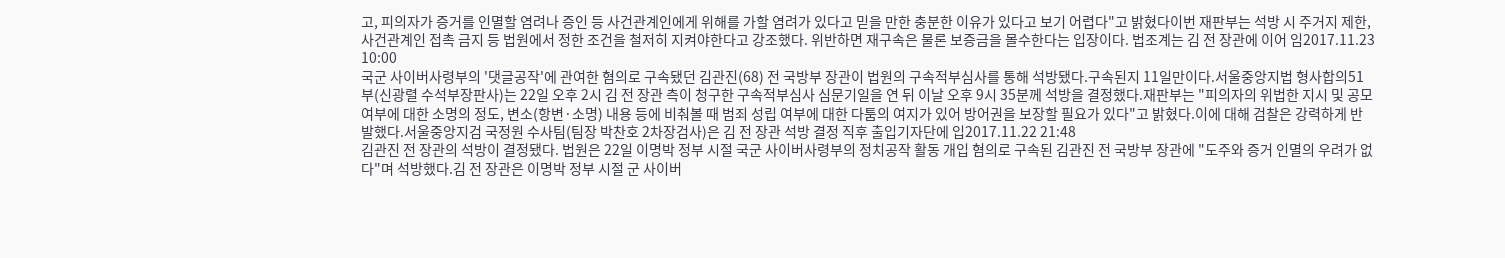고, 피의자가 증거를 인멸할 염려나 증인 등 사건관계인에게 위해를 가할 염려가 있다고 믿을 만한 충분한 이유가 있다고 보기 어렵다"고 밝혔다이번 재판부는 석방 시 주거지 제한, 사건관계인 접촉 금지 등 법원에서 정한 조건을 철저히 지켜야한다고 강조했다. 위반하면 재구속은 물론 보증금을 몰수한다는 입장이다. 법조계는 김 전 장관에 이어 임2017.11.23 10:00
국군 사이버사령부의 '댓글공작'에 관여한 혐의로 구속됐던 김관진(68) 전 국방부 장관이 법원의 구속적부심사를 통해 석방됐다.구속된지 11일만이다.서울중앙지법 형사합의51부(신광렬 수석부장판사)는 22일 오후 2시 김 전 장관 측이 청구한 구속적부심사 심문기일을 연 뒤 이날 오후 9시 35분께 석방을 결정했다.재판부는 "피의자의 위법한 지시 및 공모 여부에 대한 소명의 정도, 변소(항변·소명) 내용 등에 비춰볼 때 범죄 성립 여부에 대한 다툼의 여지가 있어 방어권을 보장할 필요가 있다"고 밝혔다.이에 대해 검찰은 강력하게 반발했다.서울중앙지검 국정원 수사팀(팀장 박찬호 2차장검사)은 김 전 장관 석방 결정 직후 출입기자단에 입2017.11.22 21:48
김관진 전 장관의 석방이 결정됐다. 법원은 22일 이명박 정부 시절 국군 사이버사령부의 정치공작 활동 개입 혐의로 구속된 김관진 전 국방부 장관에 "도주와 증거 인멸의 우려가 없다"며 석방했다.김 전 장관은 이명박 정부 시절 군 사이버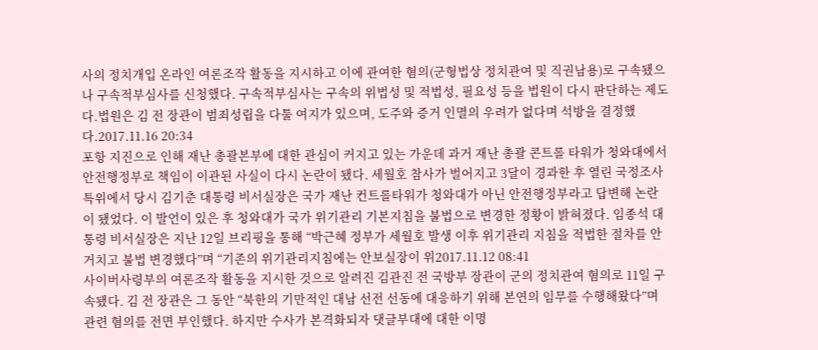사의 정치개입 온라인 여론조작 활동을 지시하고 이에 관여한 혐의(군형법상 정치관여 및 직권남용)로 구속됐으나 구속적부심사를 신청했다. 구속적부심사는 구속의 위법성 및 적법성, 필요성 등을 법원이 다시 판단하는 제도다.법원은 김 전 장관이 범죄성립을 다툴 여지가 있으며, 도주와 증거 인멸의 우려가 없다며 석방을 결정했다.2017.11.16 20:34
포항 지진으로 인해 재난 총괄본부에 대한 관심이 커지고 있는 가운데 과거 재난 총괄 콘트롤 타워가 청와대에서 안전행정부로 책임이 이관된 사실이 다시 논란이 됐다. 세월호 참사가 벌어지고 3달이 경과한 후 열린 국정조사 특위에서 당시 김기춘 대통령 비서실장은 국가 재난 컨트롤타워가 청와대가 아닌 안전행정부라고 답변해 논란이 됐었다. 이 발언이 있은 후 청와대가 국가 위기관리 기본지침을 불법으로 변경한 정황이 밝혀졌다. 임종석 대통령 비서실장은 지난 12일 브리핑을 통해 “박근혜 정부가 세월호 발생 이후 위기관리 지침을 적법한 절차를 안 거치고 불법 변경했다”며 “기존의 위기관리지침에는 안보실장이 위2017.11.12 08:41
사이버사령부의 여론조작 활동을 지시한 것으로 알려진 김관진 전 국방부 장관이 군의 정치관여 혐의로 11일 구속됐다. 김 전 장관은 그 동안 “북한의 기만적인 대남 선전 선동에 대응하기 위해 본연의 임무를 수행해왔다”며 관련 혐의를 전면 부인했다. 하지만 수사가 본격화되자 댓글부대에 대한 이명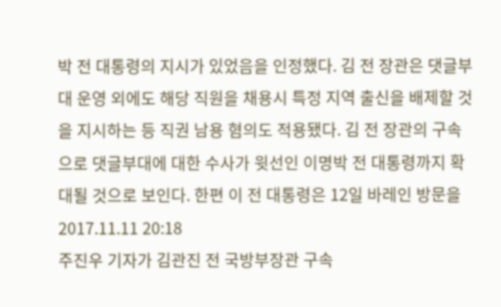박 전 대통령의 지시가 있었음을 인정했다. 김 전 장관은 댓글부대 운영 외에도 해당 직원을 채용시 특정 지역 출신을 배제할 것을 지시하는 등 직권 남용 혐의도 적용됐다. 김 전 장관의 구속으로 댓글부대에 대한 수사가 윗선인 이명박 전 대통령까지 확대될 것으로 보인다. 한편 이 전 대통령은 12일 바레인 방문을2017.11.11 20:18
주진우 기자가 김관진 전 국방부장관 구속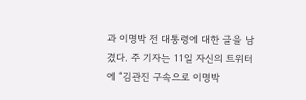과 이명박 전 대통령에 대한 글을 남겼다. 주 기자는 11일 자신의 트위터에 “김관진 구속으로 이명박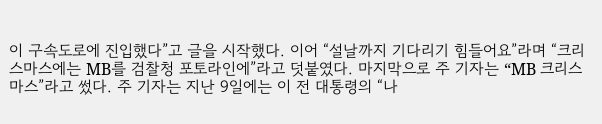이 구속도로에 진입했다”고 글을 시작했다. 이어 “설날까지 기다리기 힘들어요”라며 “크리스마스에는 MB를 검찰청 포토라인에”라고 덧붙였다. 마지막으로 주 기자는 “MB 크리스마스”라고 썼다. 주 기자는 지난 9일에는 이 전 대통령의 “나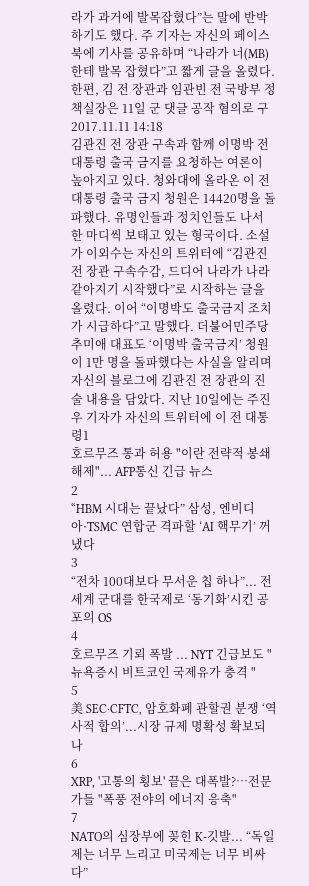라가 과거에 발목잡혔다”는 말에 반박하기도 했다. 주 기자는 자신의 페이스북에 기사를 공유하며 “나라가 너(MB)한테 발목 잡혔다”고 짧게 글을 올렸다. 한편, 김 전 장관과 임관빈 전 국방부 정책실장은 11일 군 댓글 공작 혐의로 구2017.11.11 14:18
김관진 전 장관 구속과 함께 이명박 전 대통령 출국 금지를 요청하는 여론이 높아지고 있다. 청와대에 올라온 이 전 대통령 출국 금지 청원은 14420명을 돌파했다. 유명인들과 정치인들도 나서 한 마디씩 보태고 있는 형국이다. 소설가 이외수는 자신의 트위터에 “김관진 전 장관 구속수감, 드디어 나라가 나라 같아지기 시작했다”로 시작하는 글을 올렸다. 이어 “이명박도 출국금지 조치가 시급하다”고 말했다. 더불어민주당 추미애 대표도 ‘이명박 출국금지’ 청원이 1만 명을 돌파했다는 사실을 알리며 자신의 블로그에 김관진 전 장관의 진술 내용을 담았다. 지난 10일에는 주진우 기자가 자신의 트위터에 이 전 대통령1
호르무즈 통과 허용 "이란 전략적 봉쇄 해제"... AFP통신 긴급 뉴스
2
“HBM 시대는 끝났다” 삼성, 엔비디아·TSMC 연합군 격파할 ‘AI 핵무기’ 꺼냈다
3
“전차 100대보다 무서운 칩 하나”... 전 세계 군대를 한국제로 ‘동기화’시킨 공포의 OS
4
호르무즈 기뢰 폭발 ... NYT 긴급보도 "뉴욕증시 비트코인 국제유가 충격 "
5
美 SEC·CFTC, 암호화폐 관할권 분쟁 ‘역사적 합의’...시장 규제 명확성 확보되나
6
XRP, '고통의 횡보' 끝은 대폭발?…전문가들 "폭풍 전야의 에너지 응축"
7
NATO의 심장부에 꽂힌 K-깃발... “독일제는 너무 느리고 미국제는 너무 비싸다”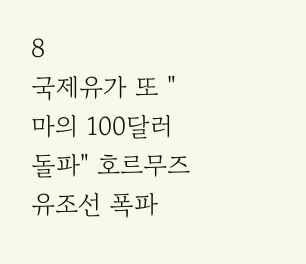8
국제유가 또 "마의 100달러 돌파" 호르무즈 유조선 폭파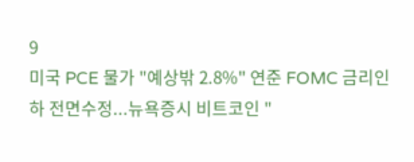9
미국 PCE 물가 "예상밖 2.8%" 연준 FOMC 금리인하 전면수정...뉴욕증시 비트코인 "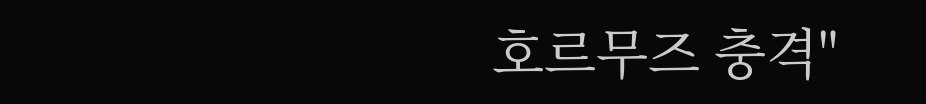호르무즈 충격"